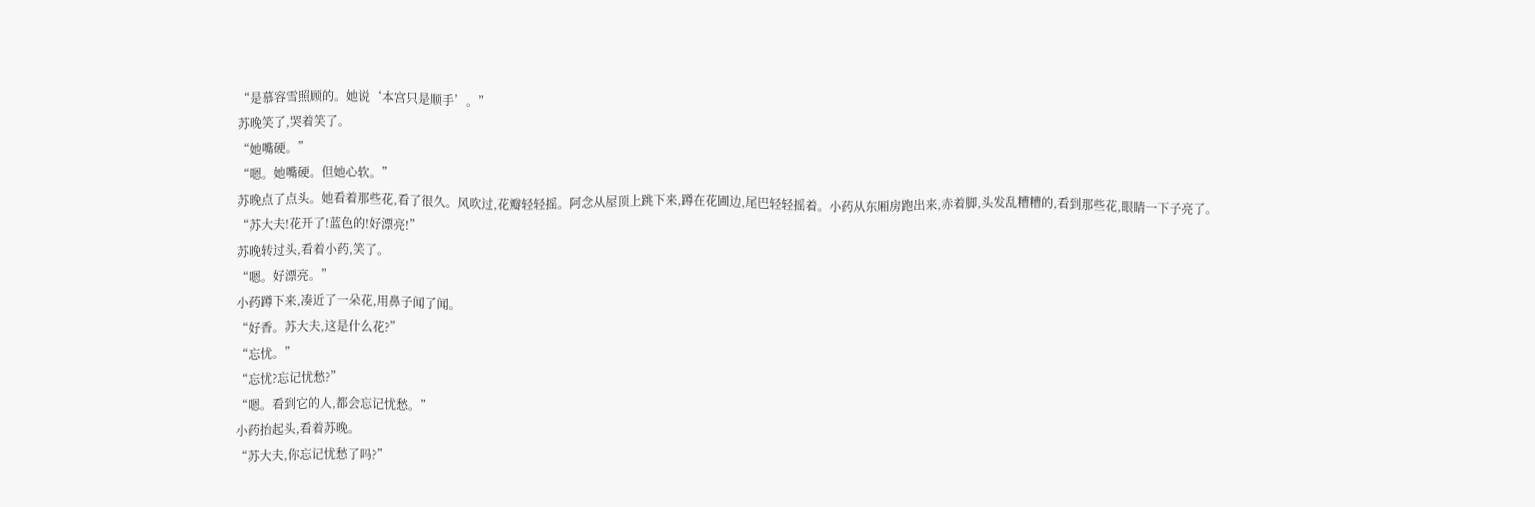“是慕容雪照顾的。她说‘本宫只是顺手’。”
苏晚笑了,哭着笑了。
“她嘴硬。”
“嗯。她嘴硬。但她心软。”
苏晚点了点头。她看着那些花,看了很久。风吹过,花瓣轻轻摇。阿念从屋顶上跳下来,蹲在花圃边,尾巴轻轻摇着。小药从东厢房跑出来,赤着脚,头发乱糟糟的,看到那些花,眼睛一下子亮了。
“苏大夫!花开了!蓝色的!好漂亮!”
苏晚转过头,看着小药,笑了。
“嗯。好漂亮。”
小药蹲下来,凑近了一朵花,用鼻子闻了闻。
“好香。苏大夫,这是什么花?”
“忘忧。”
“忘忧?忘记忧愁?”
“嗯。看到它的人,都会忘记忧愁。”
小药抬起头,看着苏晚。
“苏大夫,你忘记忧愁了吗?”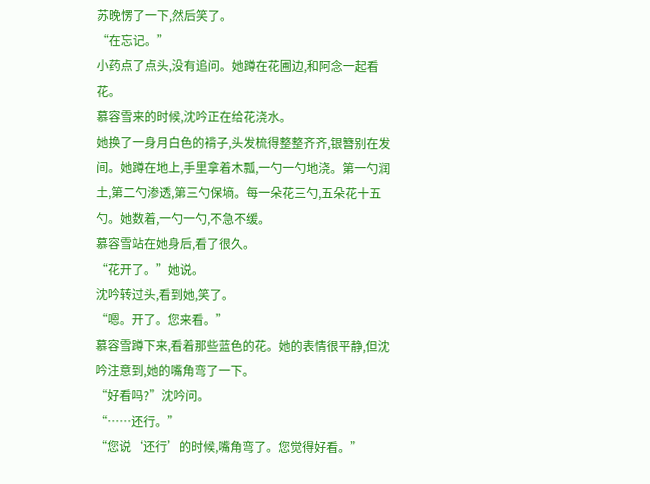苏晚愣了一下,然后笑了。
“在忘记。”
小药点了点头,没有追问。她蹲在花圃边,和阿念一起看花。
慕容雪来的时候,沈吟正在给花浇水。
她换了一身月白色的褙子,头发梳得整整齐齐,银簪别在发间。她蹲在地上,手里拿着木瓢,一勺一勺地浇。第一勺润土,第二勺渗透,第三勺保墒。每一朵花三勺,五朵花十五勺。她数着,一勺一勺,不急不缓。
慕容雪站在她身后,看了很久。
“花开了。”她说。
沈吟转过头,看到她,笑了。
“嗯。开了。您来看。”
慕容雪蹲下来,看着那些蓝色的花。她的表情很平静,但沈吟注意到,她的嘴角弯了一下。
“好看吗?”沈吟问。
“……还行。”
“您说‘还行’的时候,嘴角弯了。您觉得好看。”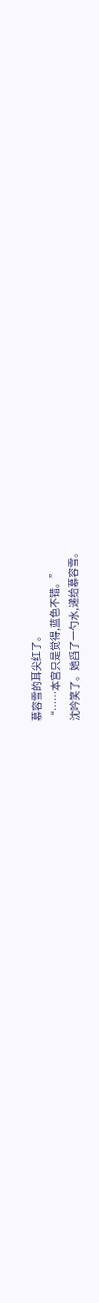慕容雪的耳尖红了。
“……本宫只是觉得,蓝色不错。”
沈吟笑了。她舀了一勺水,递给慕容雪。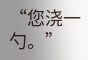“您浇一勺。”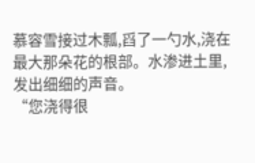慕容雪接过木瓢,舀了一勺水,浇在最大那朵花的根部。水渗进土里,发出细细的声音。
“您浇得很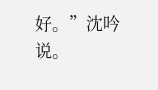好。”沈吟说。